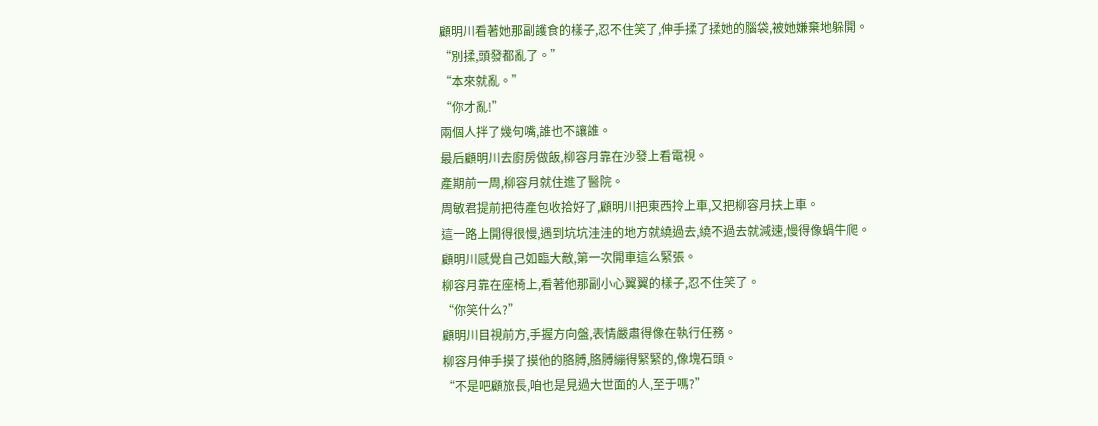顧明川看著她那副護食的樣子,忍不住笑了,伸手揉了揉她的腦袋,被她嫌棄地躲開。
“別揉,頭發都亂了。”
“本來就亂。”
“你才亂!”
兩個人拌了幾句嘴,誰也不讓誰。
最后顧明川去廚房做飯,柳容月靠在沙發上看電視。
產期前一周,柳容月就住進了醫院。
周敏君提前把待產包收拾好了,顧明川把東西拎上車,又把柳容月扶上車。
這一路上開得很慢,遇到坑坑洼洼的地方就繞過去,繞不過去就減速,慢得像蝸牛爬。
顧明川感覺自己如臨大敵,第一次開車這么緊張。
柳容月靠在座椅上,看著他那副小心翼翼的樣子,忍不住笑了。
“你笑什么?”
顧明川目視前方,手握方向盤,表情嚴肅得像在執行任務。
柳容月伸手摸了摸他的胳膊,胳膊繃得緊緊的,像塊石頭。
“不是吧顧旅長,咱也是見過大世面的人,至于嗎?”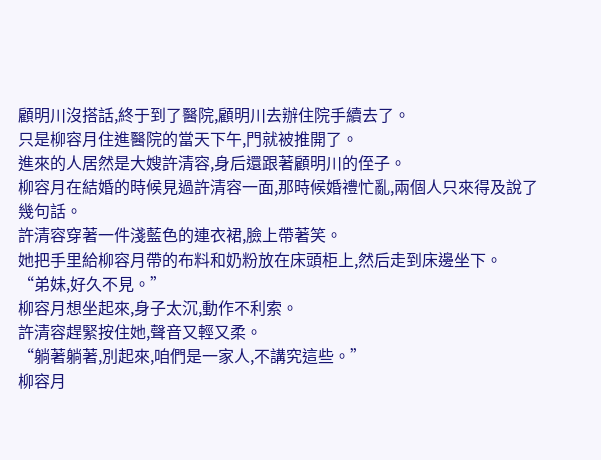顧明川沒搭話,終于到了醫院,顧明川去辦住院手續去了。
只是柳容月住進醫院的當天下午,門就被推開了。
進來的人居然是大嫂許清容,身后還跟著顧明川的侄子。
柳容月在結婚的時候見過許清容一面,那時候婚禮忙亂,兩個人只來得及說了幾句話。
許清容穿著一件淺藍色的連衣裙,臉上帶著笑。
她把手里給柳容月帶的布料和奶粉放在床頭柜上,然后走到床邊坐下。
“弟妹,好久不見。”
柳容月想坐起來,身子太沉,動作不利索。
許清容趕緊按住她,聲音又輕又柔。
“躺著躺著,別起來,咱們是一家人,不講究這些。”
柳容月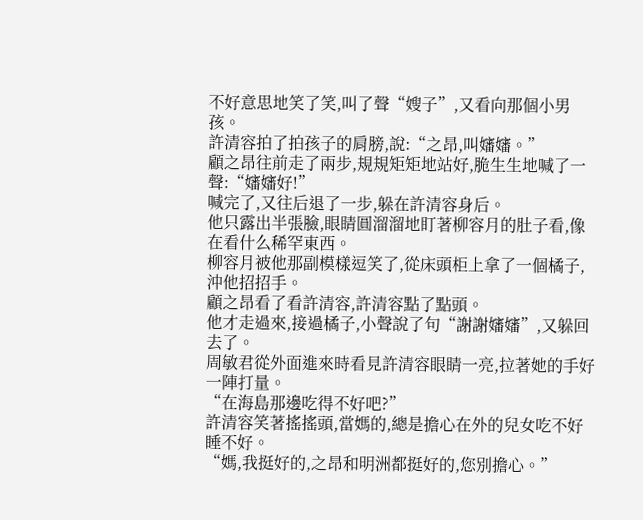不好意思地笑了笑,叫了聲“嫂子”,又看向那個小男孩。
許清容拍了拍孩子的肩膀,說:“之昂,叫嬸嬸。”
顧之昂往前走了兩步,規規矩矩地站好,脆生生地喊了一聲:“嬸嬸好!”
喊完了,又往后退了一步,躲在許清容身后。
他只露出半張臉,眼睛圓溜溜地盯著柳容月的肚子看,像在看什么稀罕東西。
柳容月被他那副模樣逗笑了,從床頭柜上拿了一個橘子,沖他招招手。
顧之昂看了看許清容,許清容點了點頭。
他才走過來,接過橘子,小聲說了句“謝謝嬸嬸”,又躲回去了。
周敏君從外面進來時看見許清容眼睛一亮,拉著她的手好一陣打量。
“在海島那邊吃得不好吧?”
許清容笑著搖搖頭,當媽的,總是擔心在外的兒女吃不好睡不好。
“媽,我挺好的,之昂和明洲都挺好的,您別擔心。”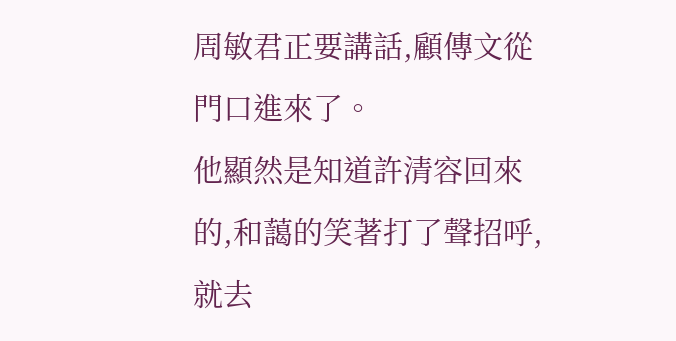周敏君正要講話,顧傳文從門口進來了。
他顯然是知道許清容回來的,和藹的笑著打了聲招呼,就去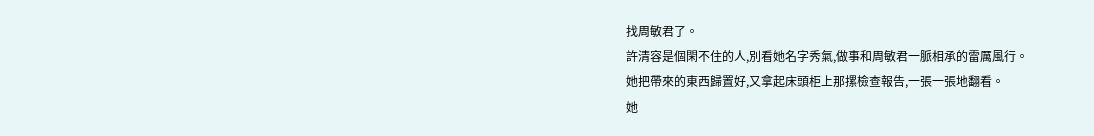找周敏君了。
許清容是個閑不住的人,別看她名字秀氣,做事和周敏君一脈相承的雷厲風行。
她把帶來的東西歸置好,又拿起床頭柜上那摞檢查報告,一張一張地翻看。
她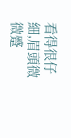看得很仔細,眉頭微微蹙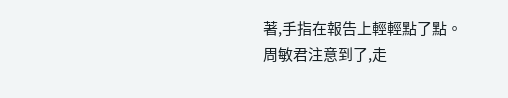著,手指在報告上輕輕點了點。
周敏君注意到了,走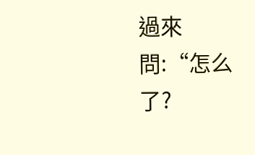過來問:“怎么了?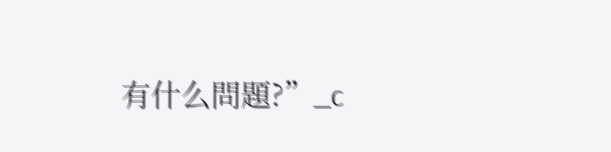有什么問題?”_c